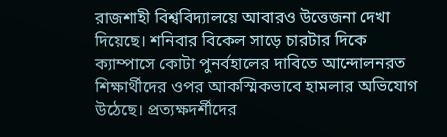রাজশাহী বিশ্ববিদ্যালয়ে আবারও উত্তেজনা দেখা দিয়েছে। শনিবার বিকেল সাড়ে চারটার দিকে ক্যাম্পাসে কোটা পুনর্বহালের দাবিতে আন্দোলনরত শিক্ষার্থীদের ওপর আকস্মিকভাবে হামলার অভিযোগ উঠেছে। প্রত্যক্ষদর্শীদের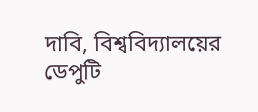দাবি, বিশ্ববিদ্যালয়ের ডেপুটি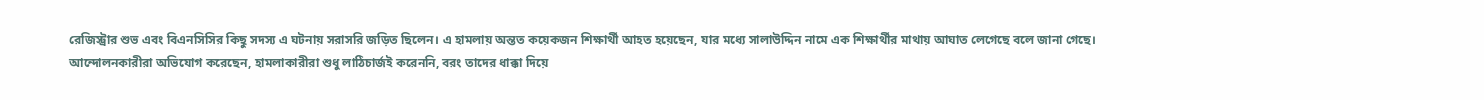রেজিস্ট্রার শুভ এবং বিএনসিসির কিছু সদস্য এ ঘটনায় সরাসরি জড়িত ছিলেন। এ হামলায় অন্তত কয়েকজন শিক্ষার্থী আহত হয়েছেন, যার মধ্যে সালাউদ্দিন নামে এক শিক্ষার্থীর মাথায় আঘাত লেগেছে বলে জানা গেছে।
আন্দোলনকারীরা অভিযোগ করেছেন, হামলাকারীরা শুধু লাঠিচার্জই করেননি, বরং তাদের ধাক্কা দিয়ে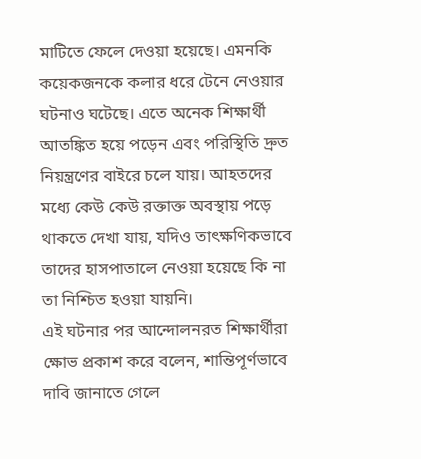মাটিতে ফেলে দেওয়া হয়েছে। এমনকি কয়েকজনকে কলার ধরে টেনে নেওয়ার ঘটনাও ঘটেছে। এতে অনেক শিক্ষার্থী আতঙ্কিত হয়ে পড়েন এবং পরিস্থিতি দ্রুত নিয়ন্ত্রণের বাইরে চলে যায়। আহতদের মধ্যে কেউ কেউ রক্তাক্ত অবস্থায় পড়ে থাকতে দেখা যায়, যদিও তাৎক্ষণিকভাবে তাদের হাসপাতালে নেওয়া হয়েছে কি না তা নিশ্চিত হওয়া যায়নি।
এই ঘটনার পর আন্দোলনরত শিক্ষার্থীরা ক্ষোভ প্রকাশ করে বলেন, শান্তিপূর্ণভাবে দাবি জানাতে গেলে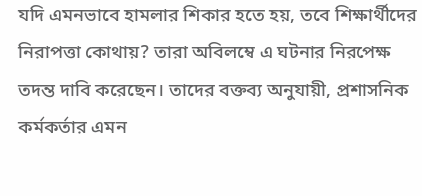যদি এমনভাবে হামলার শিকার হতে হয়, তবে শিক্ষার্থীদের নিরাপত্তা কোথায়? তারা অবিলম্বে এ ঘটনার নিরপেক্ষ তদন্ত দাবি করেছেন। তাদের বক্তব্য অনুযায়ী, প্রশাসনিক কর্মকর্তার এমন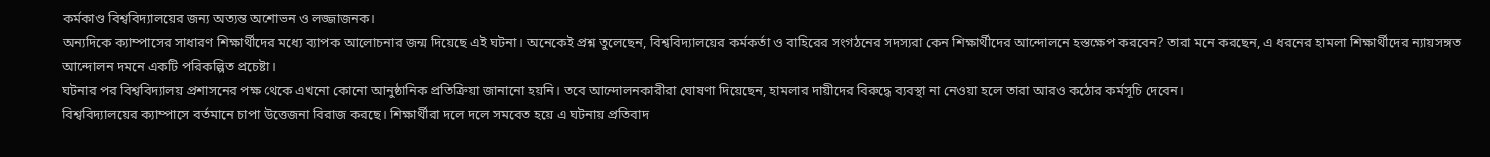কর্মকাণ্ড বিশ্ববিদ্যালয়ের জন্য অত্যন্ত অশোভন ও লজ্জাজনক।
অন্যদিকে ক্যাম্পাসের সাধারণ শিক্ষার্থীদের মধ্যে ব্যাপক আলোচনার জন্ম দিয়েছে এই ঘটনা। অনেকেই প্রশ্ন তুলেছেন, বিশ্ববিদ্যালয়ের কর্মকর্তা ও বাহিরের সংগঠনের সদস্যরা কেন শিক্ষার্থীদের আন্দোলনে হস্তক্ষেপ করবেন? তারা মনে করছেন, এ ধরনের হামলা শিক্ষার্থীদের ন্যায়সঙ্গত আন্দোলন দমনে একটি পরিকল্পিত প্রচেষ্টা।
ঘটনার পর বিশ্ববিদ্যালয় প্রশাসনের পক্ষ থেকে এখনো কোনো আনুষ্ঠানিক প্রতিক্রিয়া জানানো হয়নি। তবে আন্দোলনকারীরা ঘোষণা দিয়েছেন, হামলার দায়ীদের বিরুদ্ধে ব্যবস্থা না নেওয়া হলে তারা আরও কঠোর কর্মসূচি দেবেন।
বিশ্ববিদ্যালয়ের ক্যাম্পাসে বর্তমানে চাপা উত্তেজনা বিরাজ করছে। শিক্ষার্থীরা দলে দলে সমবেত হয়ে এ ঘটনায় প্রতিবাদ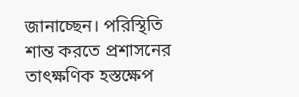জানাচ্ছেন। পরিস্থিতি শান্ত করতে প্রশাসনের তাৎক্ষণিক হস্তক্ষেপ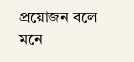প্রয়োজন বলে মনে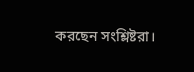করছেন সংশ্লিষ্টরা।